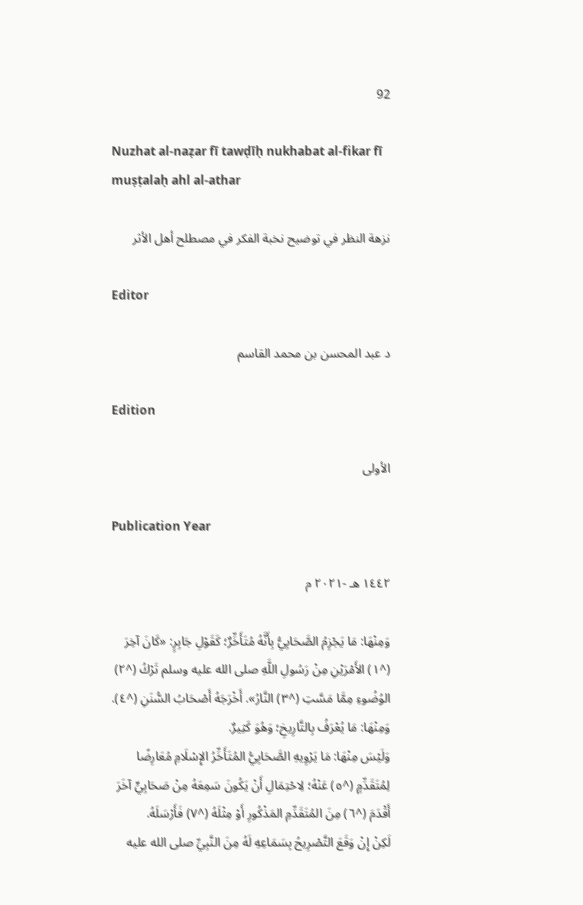92

Nuzhat al-naẓar fī tawḍīḥ nukhabat al-fikar fī muṣṭalaḥ ahl al-athar

نزهة النظر في توضيح نخبة الفكر في مصطلح أهل الأثر

Editor

د عبد المحسن بن محمد القاسم

Edition

الأولى

Publication Year

١٤٤٢ هـ -٢٠٢١ م

وَمِنْهَا: مَا يَجْزِمُ الصَّحَابِيُّ بِأَنَّهُ مُتَأَخِّرٌ؛ كَقَوْلِ جَابِرٍ: «كَانَ آخِرَ (^١) الأَمْرَيْنِ مِنْ رَسُولِ اللَّهِ صلى الله عليه وسلم تَرْكُ (^٢) الوُضُوءِ مِمَّا مَسَّتِ (^٣) النَّارُ». أَخْرَجَهُ أَصْحَابُ السُّنَنِ (^٤).
وَمِنْهَا: مَا يُعْرَفُ بِالتَّارِيخِ؛ وَهُوَ كَثِيرٌ.
وَلَيْسَ مِنْهَا: مَا يَرْوِيهِ الصَّحَابِيُّ المُتَأَخِّرُ الإِسْلَامِ مُعَارِضًا لِمُتَقَدِّمٍ (^٥) عَنْهُ؛ لِاحْتِمَالِ أَنْ يَكُونَ سَمِعَهُ مِنْ صَحَابِيٍّ آخَرَ أَقْدَمَ (^٦) مِنَ المُتَقَدِّمِ المَذْكُورِ أَوْ مِثْلَهُ (^٧) فَأَرْسَلَهُ.
لَكِنْ إِنْ وَقَعَ التَّصْرِيحُ بِسَمَاعِهِ لَهُ مِنَ النَّبِيِّ صلى الله عليه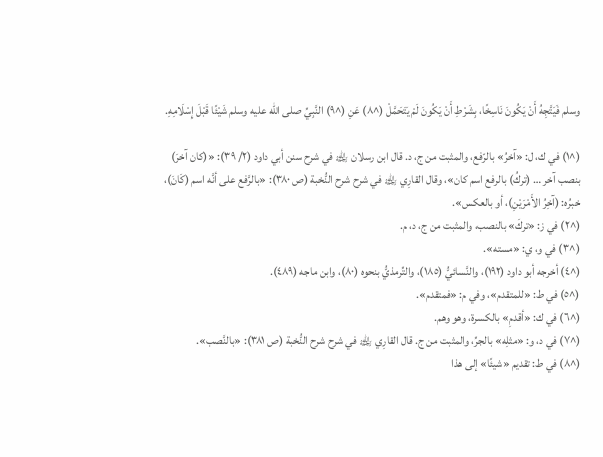وسلم فَيَتَّجِهُ أَنْ يَكُونَ نَاسِخًا، بِشَرْطِ أَنْ يَكُونَ لَمْ يَتَحَمَّلْ (^٨) عَنِ (^٩) النَّبِيِّ صلى الله عليه وسلم شَيْئًا قَبْلَ إِسْلَامِهِ.

(^١) في ك، ل: «آخرُ» بالرّفع، والمثبت من ج، د. قال ابن رسلان ﵀ في شرح سنن أبي داود (٢/ ٣٩): «(كان آخرَ) بنصب آخر … (تركُ) بالرفع اسم كان»، وقال القارِي ﵀ في شرح شرح النُّخبة (ص ٣٨٠): «بالرَّفع على أنَّه اسم (كَانَ)، خبرُه: (آخِرُ الأَمْرَيْنِ)، أو بالعكس».
(^٢) في ز: «تركَ» بالنصب، والمثبت من ج، د، م.
(^٣) في و، ي: «مسته».
(^٤) أخرجه أبو داود (١٩٢)، والنَّسائيُّ (١٨٥)، والتِّرمذيُّ بنحوه (٨٠)، وابن ماجه (٤٨٩).
(^٥) في ط: «للمتقدم»، وفي م: «فمتقدم».
(^٦) في ك: «أقدمِ» بالكسرة، وهو وهم.
(^٧) في د، و: «مثلِه» بالجرِّ، والمثبت من ج. قال القارِي ﵀ في شرح شرح النُّخبة (ص ٣٨١): «بالنَّصب».
(^٨) في ط: تقديم «شيئًا» إلى هذا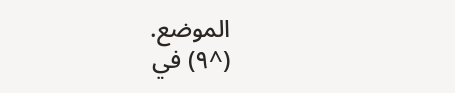الموضع.
(^٩) في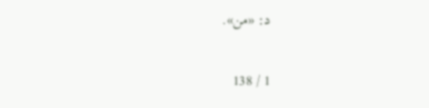د: «من».

1 / 138